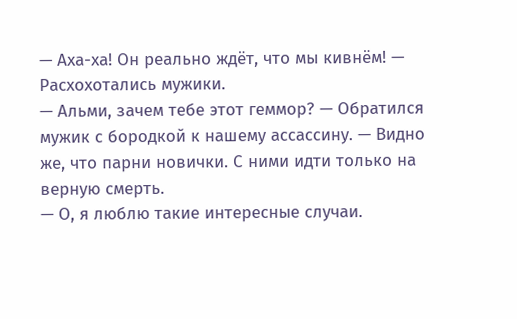— Аха-ха! Он реально ждёт, что мы кивнём! — Расхохотались мужики.
— Альми, зачем тебе этот геммор? — Обратился мужик с бородкой к нашему ассассину. — Видно же, что парни новички. С ними идти только на верную смерть.
— О, я люблю такие интересные случаи.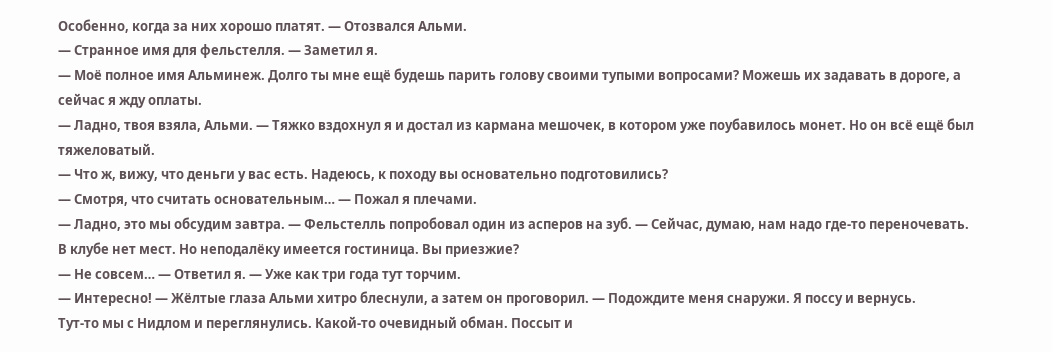Особенно, когда за них хорошо платят. — Отозвался Альми.
— Странное имя для фельстелля. — Заметил я.
— Моё полное имя Альминеж. Долго ты мне ещё будешь парить голову своими тупыми вопросами? Можешь их задавать в дороге, а сейчас я жду оплаты.
— Ладно, твоя взяла, Альми. — Тяжко вздохнул я и достал из кармана мешочек, в котором уже поубавилось монет. Но он всё ещё был тяжеловатый.
— Что ж, вижу, что деньги у вас есть. Надеюсь, к походу вы основательно подготовились?
— Смотря, что считать основательным… — Пожал я плечами.
— Ладно, это мы обсудим завтра. — Фельстелль попробовал один из асперов на зуб. — Сейчас, думаю, нам надо где-то переночевать. В клубе нет мест. Но неподалёку имеется гостиница. Вы приезжие?
— Не совсем… — Ответил я. — Уже как три года тут торчим.
— Интересно! — Жёлтые глаза Альми хитро блеснули, а затем он проговорил. — Подождите меня снаружи. Я поссу и вернусь.
Тут-то мы с Нидлом и переглянулись. Какой-то очевидный обман. Поссыт и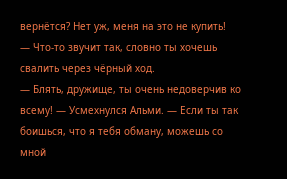вернётся? Нет уж, меня на это не купить!
— Что-то звучит так, словно ты хочешь свалить через чёрный ход.
— Блять, дружище, ты очень недоверчив ко всему! — Усмехнулся Альми. — Если ты так боишься, что я тебя обману, можешь со мной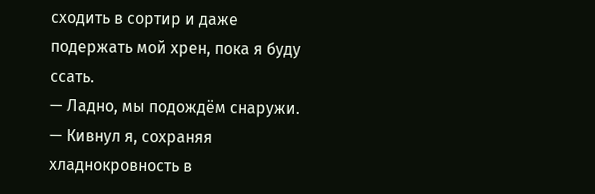сходить в сортир и даже подержать мой хрен, пока я буду ссать.
— Ладно, мы подождём снаружи. — Кивнул я, сохраняя хладнокровность в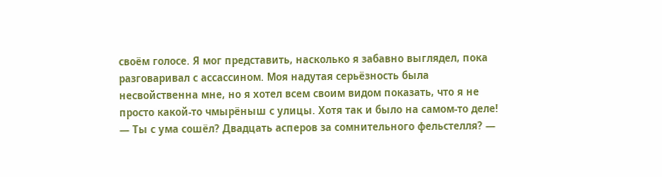своём голосе. Я мог представить, насколько я забавно выглядел, пока разговаривал с ассассином. Моя надутая серьёзность была несвойственна мне, но я хотел всем своим видом показать, что я не просто какой-то чмырёныш с улицы. Хотя так и было на самом-то деле!
— Ты с ума сошёл? Двадцать асперов за сомнительного фельстелля? —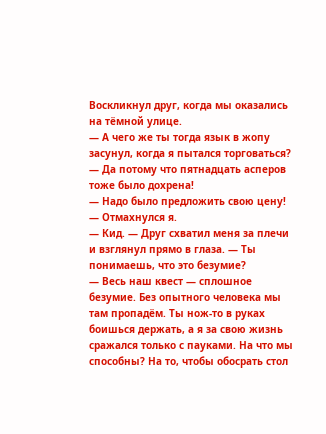Воскликнул друг, когда мы оказались на тёмной улице.
— А чего же ты тогда язык в жопу засунул, когда я пытался торговаться?
— Да потому что пятнадцать асперов тоже было дохрена!
— Надо было предложить свою цену! — Отмахнулся я.
— Кид. — Друг схватил меня за плечи и взглянул прямо в глаза. — Ты понимаешь, что это безумие?
— Весь наш квест — сплошное безумие. Без опытного человека мы там пропадём. Ты нож-то в руках боишься держать, а я за свою жизнь сражался только с пауками. На что мы способны? На то, чтобы обосрать стол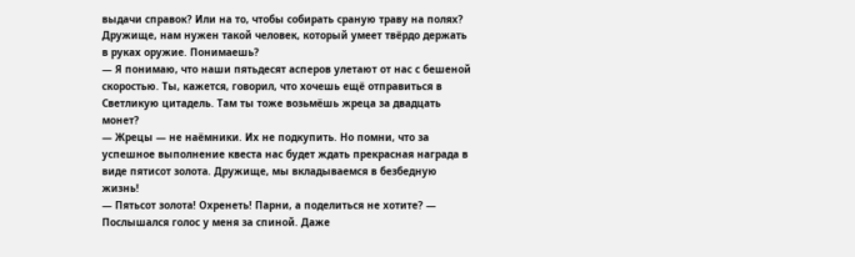выдачи справок? Или на то, чтобы собирать сраную траву на полях? Дружище, нам нужен такой человек, который умеет твёрдо держать в руках оружие. Понимаешь?
— Я понимаю, что наши пятьдесят асперов улетают от нас с бешеной скоростью. Ты, кажется, говорил, что хочешь ещё отправиться в Светликую цитадель. Там ты тоже возьмёшь жреца за двадцать монет?
— Жрецы — не наёмники. Их не подкупить. Но помни, что за успешное выполнение квеста нас будет ждать прекрасная награда в виде пятисот золота. Дружище, мы вкладываемся в безбедную жизнь!
— Пятьсот золота! Охренеть! Парни, а поделиться не хотите? — Послышался голос у меня за спиной. Даже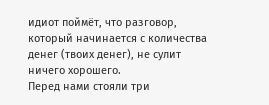идиот поймёт, что разговор, который начинается с количества денег (твоих денег), не сулит ничего хорошего.
Перед нами стояли три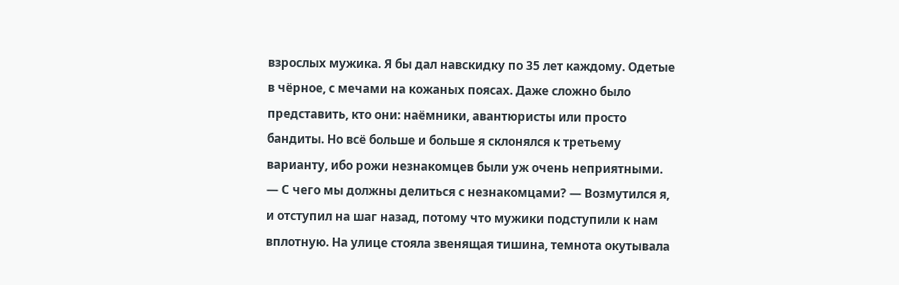взрослых мужика. Я бы дал навскидку по 35 лет каждому. Одетые в чёрное, с мечами на кожаных поясах. Даже сложно было представить, кто они: наёмники, авантюристы или просто бандиты. Но всё больше и больше я склонялся к третьему варианту, ибо рожи незнакомцев были уж очень неприятными.
— С чего мы должны делиться с незнакомцами? — Возмутился я, и отступил на шаг назад, потому что мужики подступили к нам вплотную. На улице стояла звенящая тишина, темнота окутывала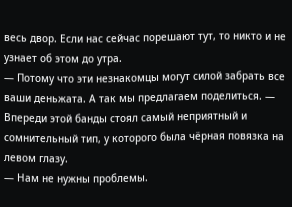весь двор. Если нас сейчас порешают тут, то никто и не узнает об этом до утра.
— Потому что эти незнакомцы могут силой забрать все ваши деньжата. А так мы предлагаем поделиться. — Впереди этой банды стоял самый неприятный и сомнительный тип, у которого была чёрная повязка на левом глазу.
— Нам не нужны проблемы.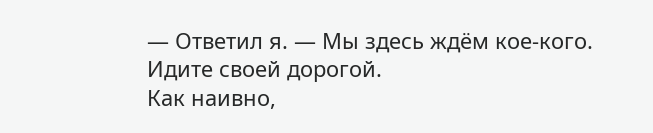— Ответил я. — Мы здесь ждём кое-кого. Идите своей дорогой.
Как наивно,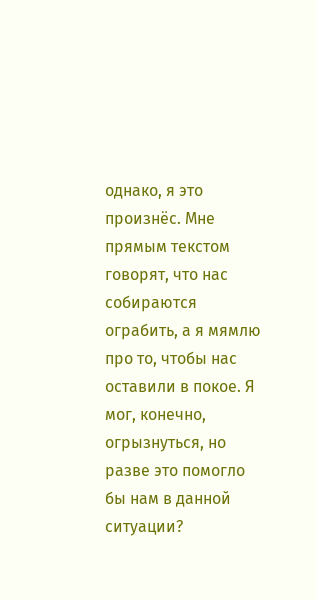однако, я это произнёс. Мне прямым текстом говорят, что нас собираются ограбить, а я мямлю про то, чтобы нас оставили в покое. Я мог, конечно, огрызнуться, но разве это помогло бы нам в данной ситуации?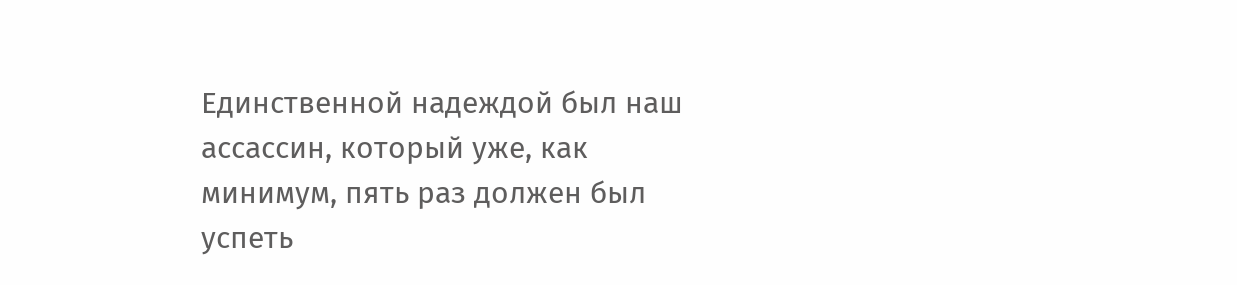Единственной надеждой был наш ассассин, который уже, как минимум, пять раз должен был успеть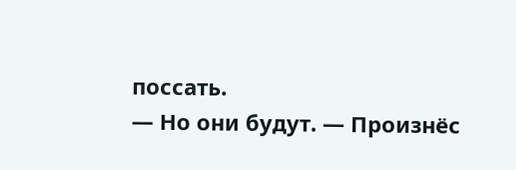поссать.
— Но они будут. — Произнёс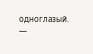одноглазый. —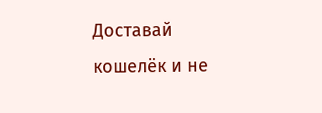Доставай кошелёк и не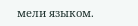мели языком.